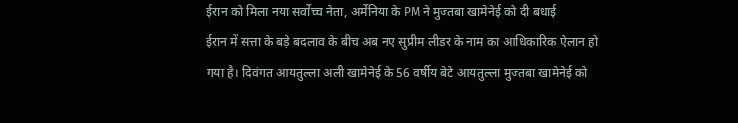ईरान को मिला नया सर्वोच्च नेता, अर्मेनिया के PM ने मुज्तबा खामेनेई को दी बधाई
ईरान में सत्ता के बड़े बदलाव के बीच अब नए सुप्रीम लीडर के नाम का आधिकारिक ऐलान हो गया है। दिवंगत आयतुल्ला अली खामेनेई के 56 वर्षीय बेटे आयतुल्ला मुज्तबा खामेनेई को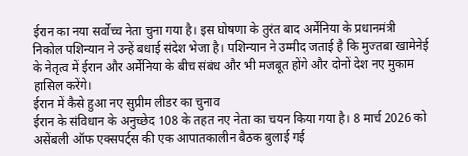ईरान का नया सर्वोच्च नेता चुना गया है। इस घोषणा के तुरंत बाद अर्मेनिया के प्रधानमंत्री निकोल पशिन्यान ने उन्हें बधाई संदेश भेजा है। पशिन्यान ने उम्मीद जताई है कि मुज्तबा खामेनेई के नेतृत्व में ईरान और अर्मेनिया के बीच संबंध और भी मजबूत होंगे और दोनों देश नए मुकाम हासिल करेंगे।
ईरान में कैसे हुआ नए सुप्रीम लीडर का चुनाव
ईरान के संविधान के अनुच्छेद 108 के तहत नए नेता का चयन किया गया है। 8 मार्च 2026 को असेंबली ऑफ एक्सपर्ट्स की एक आपातकालीन बैठक बुलाई गई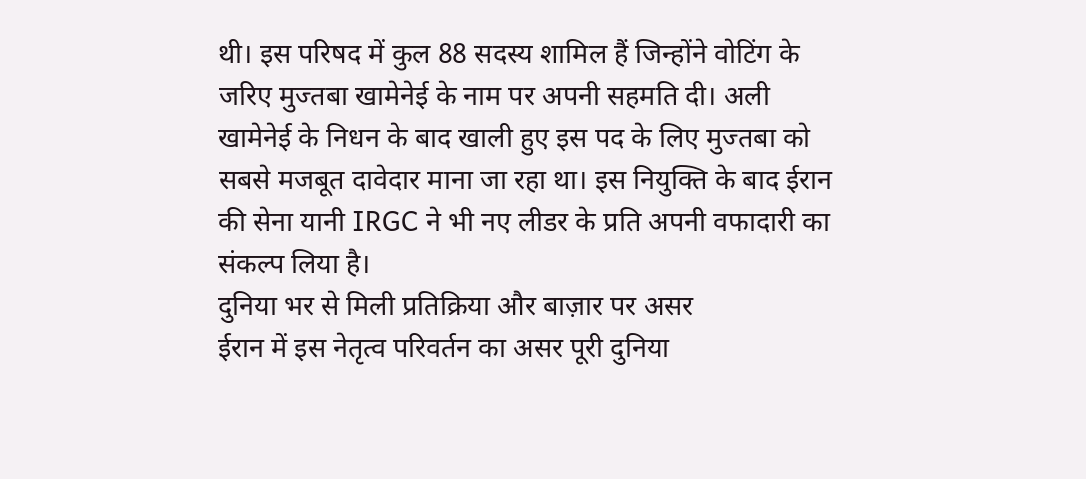थी। इस परिषद में कुल 88 सदस्य शामिल हैं जिन्होंने वोटिंग के जरिए मुज्तबा खामेनेई के नाम पर अपनी सहमति दी। अली खामेनेई के निधन के बाद खाली हुए इस पद के लिए मुज्तबा को सबसे मजबूत दावेदार माना जा रहा था। इस नियुक्ति के बाद ईरान की सेना यानी IRGC ने भी नए लीडर के प्रति अपनी वफादारी का संकल्प लिया है।
दुनिया भर से मिली प्रतिक्रिया और बाज़ार पर असर
ईरान में इस नेतृत्व परिवर्तन का असर पूरी दुनिया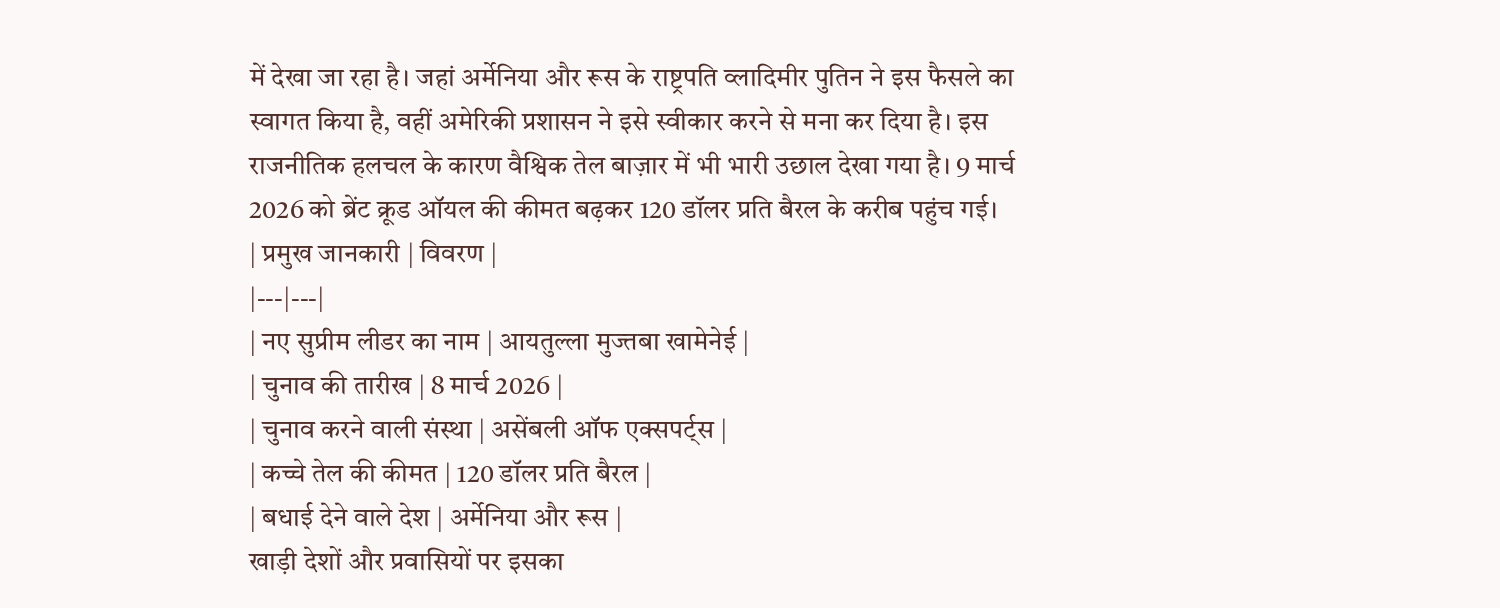में देखा जा रहा है। जहां अर्मेनिया और रूस के राष्ट्रपति व्लादिमीर पुतिन ने इस फैसले का स्वागत किया है, वहीं अमेरिकी प्रशासन ने इसे स्वीकार करने से मना कर दिया है। इस राजनीतिक हलचल के कारण वैश्विक तेल बाज़ार में भी भारी उछाल देखा गया है। 9 मार्च 2026 को ब्रेंट क्रूड ऑयल की कीमत बढ़कर 120 डॉलर प्रति बैरल के करीब पहुंच गई।
| प्रमुख जानकारी | विवरण |
|---|---|
| नए सुप्रीम लीडर का नाम | आयतुल्ला मुज्तबा खामेनेई |
| चुनाव की तारीख | 8 मार्च 2026 |
| चुनाव करने वाली संस्था | असेंबली ऑफ एक्सपर्ट्स |
| कच्चे तेल की कीमत | 120 डॉलर प्रति बैरल |
| बधाई देने वाले देश | अर्मेनिया और रूस |
खाड़ी देशों और प्रवासियों पर इसका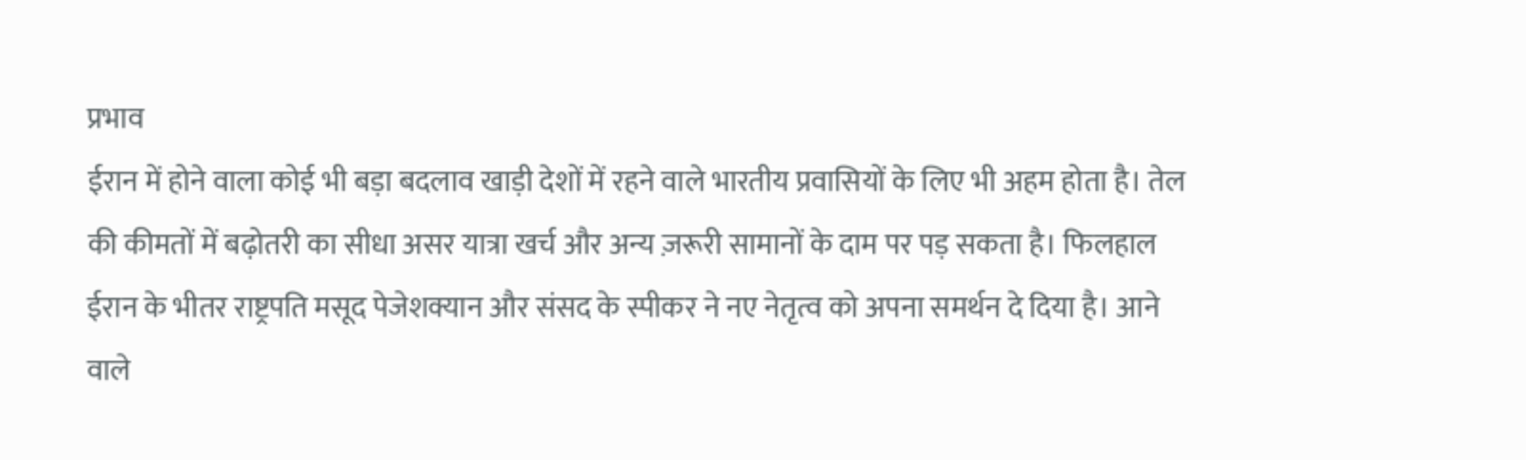प्रभाव
ईरान में होने वाला कोई भी बड़ा बदलाव खाड़ी देशों में रहने वाले भारतीय प्रवासियों के लिए भी अहम होता है। तेल की कीमतों में बढ़ोतरी का सीधा असर यात्रा खर्च और अन्य ज़रूरी सामानों के दाम पर पड़ सकता है। फिलहाल ईरान के भीतर राष्ट्रपति मसूद पेजेशक्यान और संसद के स्पीकर ने नए नेतृत्व को अपना समर्थन दे दिया है। आने वाले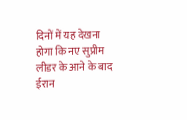दिनों में यह देखना होगा कि नए सुप्रीम लीडर के आने के बाद ईरान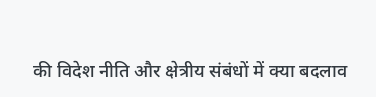की विदेश नीति और क्षेत्रीय संबंधों में क्या बदलाव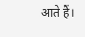आते हैं।